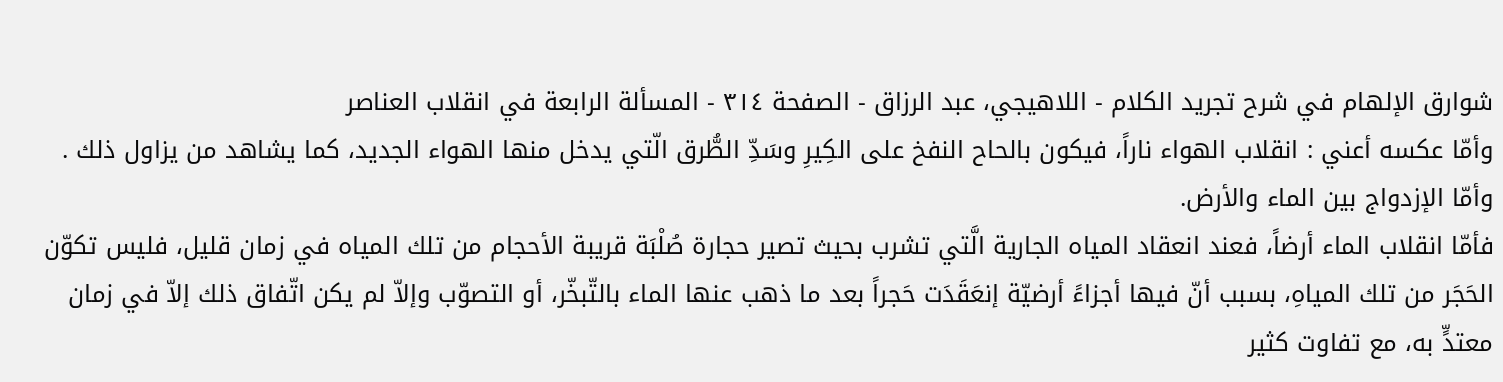شوارق الإلهام في شرح تجريد الكلام - اللاهيجي، عبد الرزاق - الصفحة ٣١٤ - المسألة الرابعة في انقلاب العناصر
وأمّا عكسه أعني : انقلاب الهواء ناراً، فيكون بالحاح النفخ على الكِيرِ وسَدِّ الطُّرق الّتي يدخل منها الهواء الجديد، كما يشاهد من يزاول ذلك .
وأمّا الإزدواج بين الماء والأرض.
فأمّا انقلاب الماء أرضاً، فعند انعقاد المياه الجارية الَّتي تشرب بحيث تصير حجارة صُلْبَة قريبة الأحجام من تلك المياه في زمان قليل، فليس تكوّن الحَجَر من تلك المياهِ، بسبب أنّ فيها أجزاءً أرضيّة إنعَقَدَت حَجراً بعد ما ذهب عنها الماء بالتّبخّر، أو التصوّب وإلاّ لم يكن اتّفاق ذلك إلاّ في زمان معتدٍّ به، مع تفاوت كثير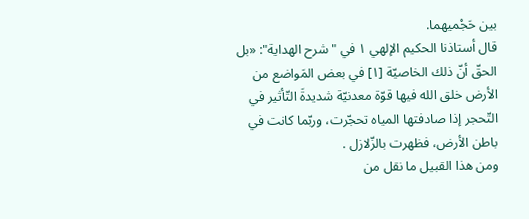بين حَجْميهما.
قال أستاذنا الحكيم الإلهي ١ في " شرح الهداية": «بل الحقّ أنّ ذلك الخاصيّة [١] في بعض المَواضع من الأرض خلق الله فيها قوّة معدنيّة شديدةَ التّأثير في التّحجر إذا صادفتها المياه تحجّرت، وربّما كانت في باطن الأرض، فظهرت بالزّلازل .
ومن هذا القبيل ما نقل من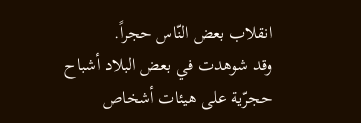انقلاب بعض النّاس حجراً.
وقد شوهدت في بعض البلاد أشباح حجرّية على هيئات أشخاص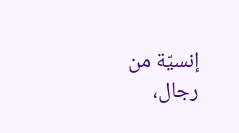إنسيّة من رجال،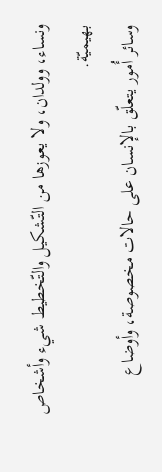ونساء، وولدان، ولا يعوزها من التّشكيل والتّخطيط شيء وأشخاص بهيميّة.
وسائر أُمور يتعلّق بالإنسان على حالات مخصوصة، وأوضاع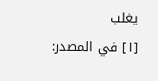يغلب
[١] في المصدر: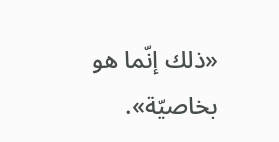«ذلك إنّما هو بخاصيّة».